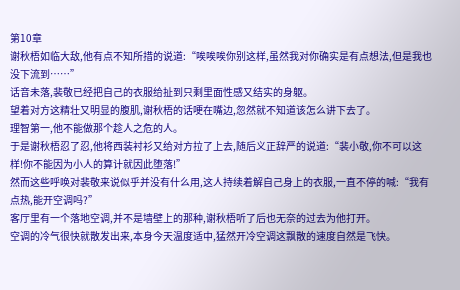第10章
谢秋梧如临大敌,他有点不知所措的说道:“唉唉唉你别这样,虽然我对你确实是有点想法,但是我也没下流到……”
话音未落,裴敬已经把自己的衣服给扯到只剩里面性感又结实的身躯。
望着对方这精壮又明显的腹肌,谢秋梧的话哽在嘴边,忽然就不知道该怎么讲下去了。
理智第一,他不能做那个趁人之危的人。
于是谢秋梧忍了忍,他将西装衬衫又给对方拉了上去,随后义正辞严的说道:“裴小敬,你不可以这样!你不能因为小人的算计就因此堕落!”
然而这些呼唤对裴敬来说似乎并没有什么用,这人持续着解自己身上的衣服,一直不停的喊:“我有点热,能开空调吗?”
客厅里有一个落地空调,并不是墙壁上的那种,谢秋梧听了后也无奈的过去为他打开。
空调的冷气很快就散发出来,本身今天温度适中,猛然开冷空调这飘散的速度自然是飞快。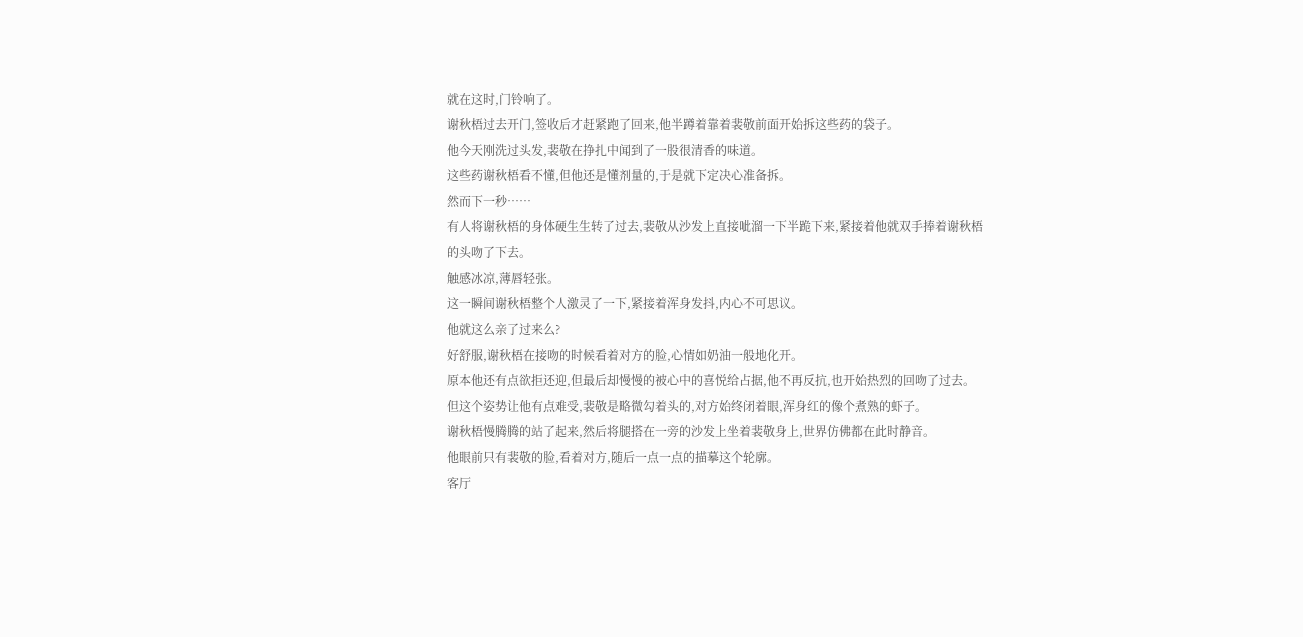就在这时,门铃响了。
谢秋梧过去开门,签收后才赶紧跑了回来,他半蹲着靠着裴敬前面开始拆这些药的袋子。
他今天刚洗过头发,裴敬在挣扎中闻到了一股很清香的味道。
这些药谢秋梧看不懂,但他还是懂剂量的,于是就下定决心准备拆。
然而下一秒……
有人将谢秋梧的身体硬生生转了过去,裴敬从沙发上直接呲溜一下半跪下来,紧接着他就双手捧着谢秋梧的头吻了下去。
触感冰凉,薄唇轻张。
这一瞬间谢秋梧整个人激灵了一下,紧接着浑身发抖,内心不可思议。
他就这么亲了过来么?
好舒服,谢秋梧在接吻的时候看着对方的脸,心情如奶油一般地化开。
原本他还有点欲拒还迎,但最后却慢慢的被心中的喜悦给占据,他不再反抗,也开始热烈的回吻了过去。
但这个姿势让他有点难受,裴敬是略微勾着头的,对方始终闭着眼,浑身红的像个煮熟的虾子。
谢秋梧慢腾腾的站了起来,然后将腿搭在一旁的沙发上坐着裴敬身上,世界仿佛都在此时静音。
他眼前只有裴敬的脸,看着对方,随后一点一点的描摹这个轮廓。
客厅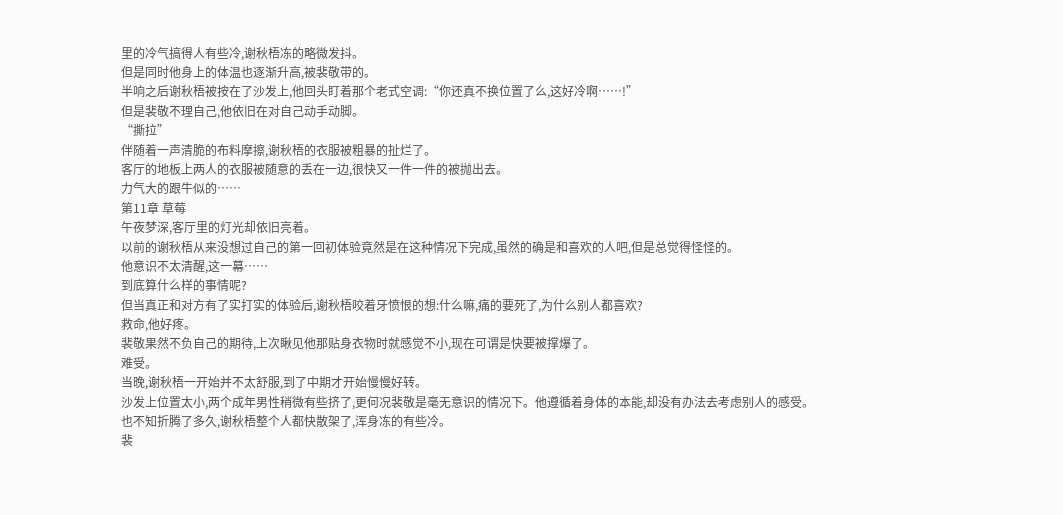里的冷气搞得人有些冷,谢秋梧冻的略微发抖。
但是同时他身上的体温也逐渐升高,被裴敬带的。
半响之后谢秋梧被按在了沙发上,他回头盯着那个老式空调:“你还真不换位置了么,这好冷啊……!”
但是裴敬不理自己,他依旧在对自己动手动脚。
“撕拉”
伴随着一声清脆的布料摩擦,谢秋梧的衣服被粗暴的扯烂了。
客厅的地板上两人的衣服被随意的丢在一边,很快又一件一件的被抛出去。
力气大的跟牛似的……
第11章 草莓
午夜梦深,客厅里的灯光却依旧亮着。
以前的谢秋梧从来没想过自己的第一回初体验竟然是在这种情况下完成,虽然的确是和喜欢的人吧,但是总觉得怪怪的。
他意识不太清醒,这一幕……
到底算什么样的事情呢?
但当真正和对方有了实打实的体验后,谢秋梧咬着牙愤恨的想:什么嘛,痛的要死了,为什么别人都喜欢?
救命,他好疼。
裴敬果然不负自己的期待,上次瞅见他那贴身衣物时就感觉不小,现在可谓是快要被撑爆了。
难受。
当晚,谢秋梧一开始并不太舒服,到了中期才开始慢慢好转。
沙发上位置太小,两个成年男性稍微有些挤了,更何况裴敬是毫无意识的情况下。他遵循着身体的本能,却没有办法去考虑别人的感受。
也不知折腾了多久,谢秋梧整个人都快散架了,浑身冻的有些冷。
裴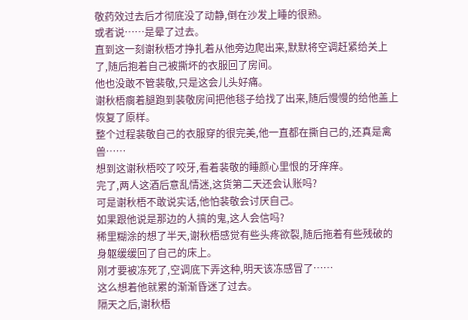敬药效过去后才彻底没了动静,倒在沙发上睡的很熟。
或者说……是晕了过去。
直到这一刻谢秋梧才挣扎着从他旁边爬出来,默默将空调赶紧给关上了,随后抱着自己被撕坏的衣服回了房间。
他也没敢不管裴敬,只是这会儿头好痛。
谢秋梧瘸着腿跑到裴敬房间把他毯子给找了出来,随后慢慢的给他盖上恢复了原样。
整个过程裴敬自己的衣服穿的很完美,他一直都在撕自己的,还真是禽兽……
想到这谢秋梧咬了咬牙,看着裴敬的睡颜心里恨的牙痒痒。
完了,两人这酒后意乱情迷,这货第二天还会认账吗?
可是谢秋梧不敢说实话,他怕裴敬会讨厌自己。
如果跟他说是那边的人搞的鬼,这人会信吗?
稀里糊涂的想了半天,谢秋梧感觉有些头疼欲裂,随后拖着有些残破的身躯缓缓回了自己的床上。
刚才要被冻死了,空调底下弄这种,明天该冻感冒了……
这么想着他就累的渐渐昏迷了过去。
隔天之后,谢秋梧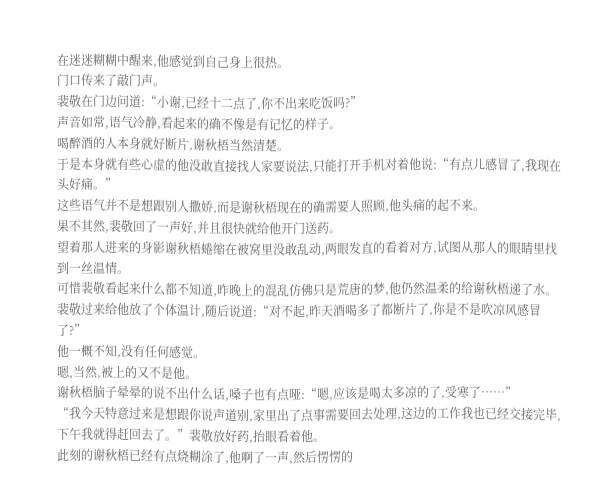在迷迷糊糊中醒来,他感觉到自己身上很热。
门口传来了敲门声。
裴敬在门边问道:“小谢,已经十二点了,你不出来吃饭吗?”
声音如常,语气冷静,看起来的确不像是有记忆的样子。
喝醉酒的人本身就好断片,谢秋梧当然清楚。
于是本身就有些心虚的他没敢直接找人家要说法,只能打开手机对着他说:“有点儿感冒了,我现在头好痛。”
这些语气并不是想跟别人撒娇,而是谢秋梧现在的确需要人照顾,他头痛的起不来。
果不其然,裴敬回了一声好,并且很快就给他开门送药。
望着那人进来的身影谢秋梧蜷缩在被窝里没敢乱动,两眼发直的看着对方,试图从那人的眼睛里找到一丝温情。
可惜裴敬看起来什么都不知道,昨晚上的混乱仿佛只是荒唐的梦,他仍然温柔的给谢秋梧递了水。
裴敬过来给他放了个体温计,随后说道:“对不起,昨天酒喝多了都断片了,你是不是吹凉风感冒了?”
他一概不知,没有任何感觉。
嗯,当然,被上的又不是他。
谢秋梧脑子晕晕的说不出什么话,嗓子也有点哑:“嗯,应该是喝太多凉的了,受寒了……”
“我今天特意过来是想跟你说声道别,家里出了点事需要回去处理,这边的工作我也已经交接完毕,下午我就得赶回去了。”裴敬放好药,抬眼看着他。
此刻的谢秋梧已经有点烧糊涂了,他啊了一声,然后愣愣的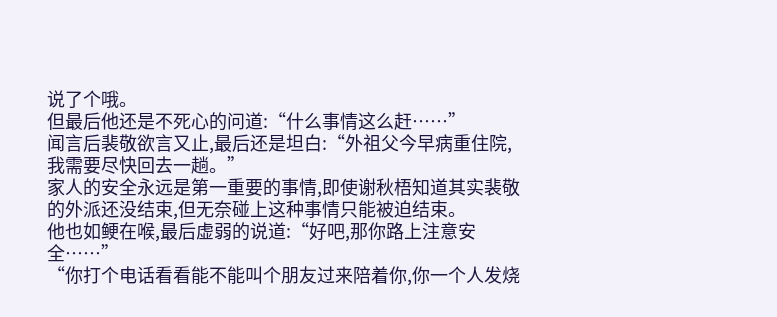说了个哦。
但最后他还是不死心的问道:“什么事情这么赶……”
闻言后裴敬欲言又止,最后还是坦白:“外祖父今早病重住院,我需要尽快回去一趟。”
家人的安全永远是第一重要的事情,即使谢秋梧知道其实裴敬的外派还没结束,但无奈碰上这种事情只能被迫结束。
他也如鲠在喉,最后虚弱的说道:“好吧,那你路上注意安全……”
“你打个电话看看能不能叫个朋友过来陪着你,你一个人发烧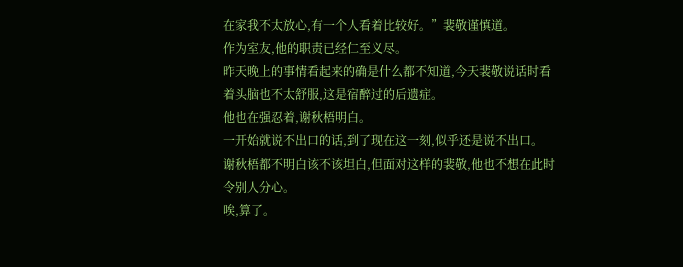在家我不太放心,有一个人看着比较好。”裴敬谨慎道。
作为室友,他的职责已经仁至义尽。
昨天晚上的事情看起来的确是什么都不知道,今天裴敬说话时看着头脑也不太舒服,这是宿醉过的后遗症。
他也在强忍着,谢秋梧明白。
一开始就说不出口的话,到了现在这一刻,似乎还是说不出口。
谢秋梧都不明白该不该坦白,但面对这样的裴敬,他也不想在此时令别人分心。
唉,算了。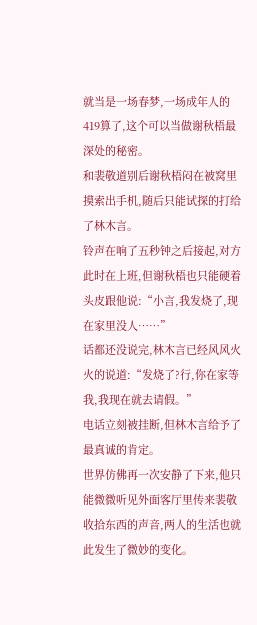就当是一场春梦,一场成年人的419算了,这个可以当做谢秋梧最深处的秘密。
和裴敬道别后谢秋梧闷在被窝里摸索出手机,随后只能试探的打给了林木言。
铃声在响了五秒钟之后接起,对方此时在上班,但谢秋梧也只能硬着头皮跟他说:“小言,我发烧了,现在家里没人……”
话都还没说完,林木言已经风风火火的说道:“发烧了?行,你在家等我,我现在就去请假。”
电话立刻被挂断,但林木言给予了最真诚的肯定。
世界仿佛再一次安静了下来,他只能微微听见外面客厅里传来裴敬收拾东西的声音,两人的生活也就此发生了微妙的变化。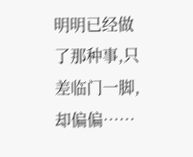明明已经做了那种事,只差临门一脚,却偏偏……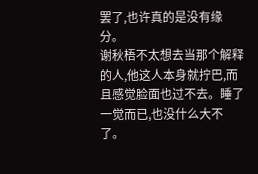罢了,也许真的是没有缘分。
谢秋梧不太想去当那个解释的人,他这人本身就拧巴,而且感觉脸面也过不去。睡了一觉而已,也没什么大不了。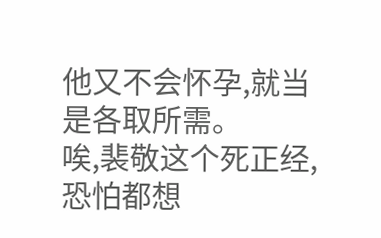他又不会怀孕,就当是各取所需。
唉,裴敬这个死正经,恐怕都想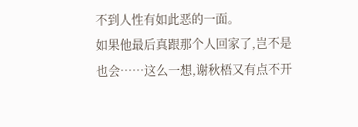不到人性有如此恶的一面。
如果他最后真跟那个人回家了,岂不是也会……这么一想,谢秋梧又有点不开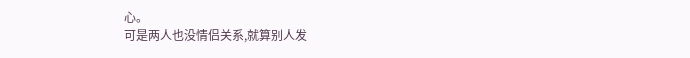心。
可是两人也没情侣关系,就算别人发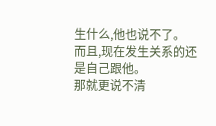生什么,他也说不了。
而且,现在发生关系的还是自己跟他。
那就更说不清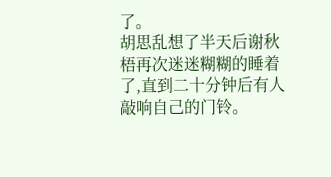了。
胡思乱想了半天后谢秋梧再次迷迷糊糊的睡着了,直到二十分钟后有人敲响自己的门铃。